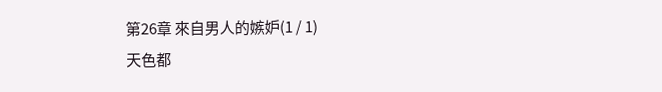第26章 來自男人的嫉妒(1 / 1)
天色都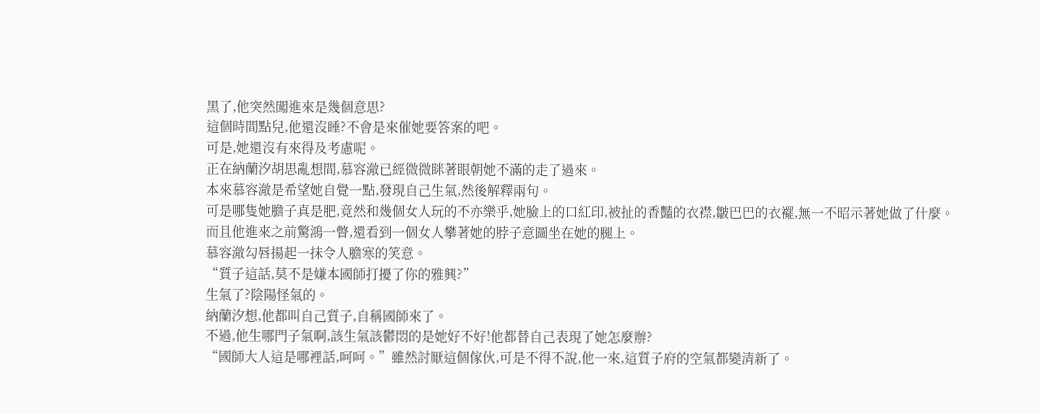黑了,他突然闖進來是幾個意思?
這個時間點兒,他還沒睡?不會是來催她要答案的吧。
可是,她還沒有來得及考慮呢。
正在納蘭汐胡思亂想間,慕容澈已經微微眯著眼朝她不滿的走了過來。
本來慕容澈是希望她自覺一點,發現自己生氣,然後解釋兩句。
可是哪隻她膽子真是肥,竟然和幾個女人玩的不亦樂乎,她臉上的口紅印,被扯的香豔的衣襟,皺巴巴的衣襬,無一不昭示著她做了什麼。
而且他進來之前驚鴻一瞥,還看到一個女人攀著她的脖子意圖坐在她的腿上。
慕容澈勾唇揚起一抹令人膽寒的笑意。
“質子這話,莫不是嫌本國師打擾了你的雅興?”
生氣了?陰陽怪氣的。
納蘭汐想,他都叫自己質子,自稱國師來了。
不過,他生哪門子氣啊,該生氣該鬱悶的是她好不好!他都替自己表現了她怎麼辦?
“國師大人這是哪裡話,呵呵。”雖然討厭這個傢伙,可是不得不說,他一來,這質子府的空氣都變清新了。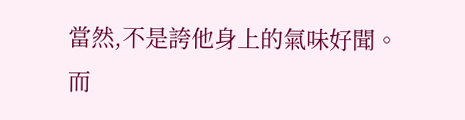當然,不是誇他身上的氣味好聞。
而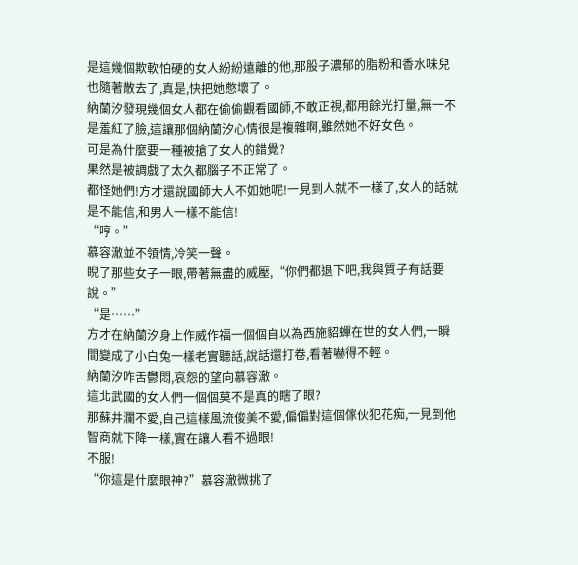是這幾個欺軟怕硬的女人紛紛遠離的他,那股子濃郁的脂粉和香水味兒也隨著散去了,真是,快把她憋壞了。
納蘭汐發現幾個女人都在偷偷觀看國師,不敢正視,都用餘光打量,無一不是羞紅了臉,這讓那個納蘭汐心情很是複雜啊,雖然她不好女色。
可是為什麼要一種被搶了女人的錯覺?
果然是被調戲了太久都腦子不正常了。
都怪她們!方才還說國師大人不如她呢!一見到人就不一樣了,女人的話就是不能信,和男人一樣不能信!
“哼。”
慕容澈並不領情,冷笑一聲。
睨了那些女子一眼,帶著無盡的威壓,“你們都退下吧,我與質子有話要說。”
“是……”
方才在納蘭汐身上作威作福一個個自以為西施貂蟬在世的女人們,一瞬間變成了小白兔一樣老實聽話,說話還打卷,看著嚇得不輕。
納蘭汐咋舌鬱悶,哀怨的望向慕容澈。
這北武國的女人們一個個莫不是真的瞎了眼?
那蘇井瀾不愛,自己這樣風流俊美不愛,偏偏對這個傢伙犯花痴,一見到他智商就下降一樣,實在讓人看不過眼!
不服!
“你這是什麼眼神?”慕容澈微挑了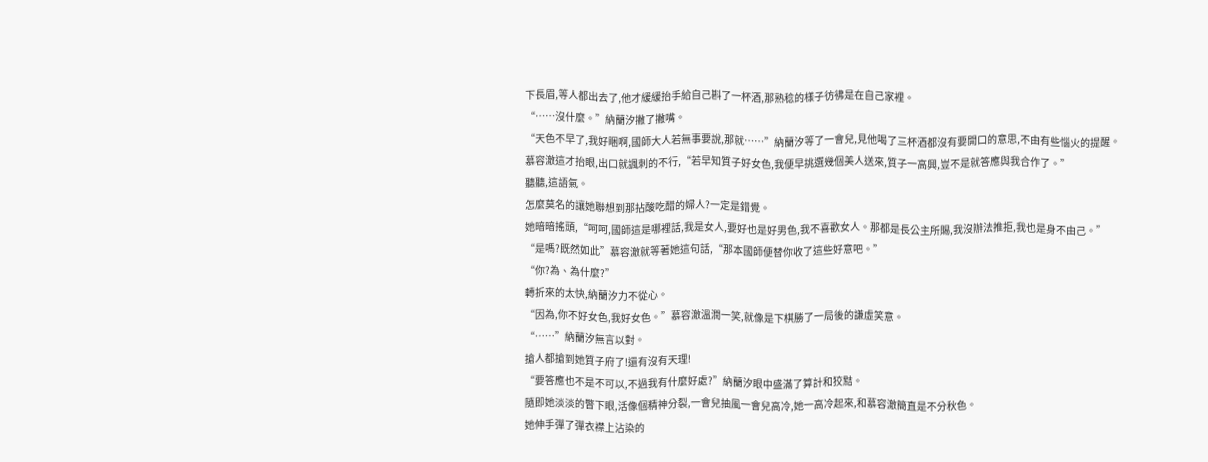下長眉,等人都出去了,他才緩緩抬手給自己斟了一杯酒,那熟稔的樣子彷彿是在自己家裡。
“……沒什麼。”納蘭汐撇了撇嘴。
“天色不早了,我好睏啊,國師大人若無事要說,那就……”納蘭汐等了一會兒,見他喝了三杯酒都沒有要開口的意思,不由有些惱火的提醒。
慕容澈這才抬眼,出口就諷刺的不行,“若早知質子好女色,我便早挑選幾個美人送來,質子一高興,豈不是就答應與我合作了。”
聽聽,這語氣。
怎麼莫名的讓她聯想到那拈酸吃醋的婦人?一定是錯覺。
她暗暗搖頭,“呵呵,國師這是哪裡話,我是女人,要好也是好男色,我不喜歡女人。那都是長公主所賜,我沒辦法推拒,我也是身不由己。”
“是嗎?既然如此”慕容澈就等著她這句話,“那本國師便替你收了這些好意吧。”
“你?為、為什麼?”
轉折來的太快,納蘭汐力不從心。
“因為,你不好女色,我好女色。”慕容澈溫潤一笑,就像是下棋勝了一局後的謙虛笑意。
“……”納蘭汐無言以對。
搶人都搶到她質子府了!還有沒有天理!
“要答應也不是不可以,不過我有什麼好處?”納蘭汐眼中盛滿了算計和狡黠。
隨即她淡淡的瞥下眼,活像個精神分裂,一會兒抽風一會兒高冷,她一高冷起來,和慕容澈簡直是不分秋色。
她伸手彈了彈衣襟上沾染的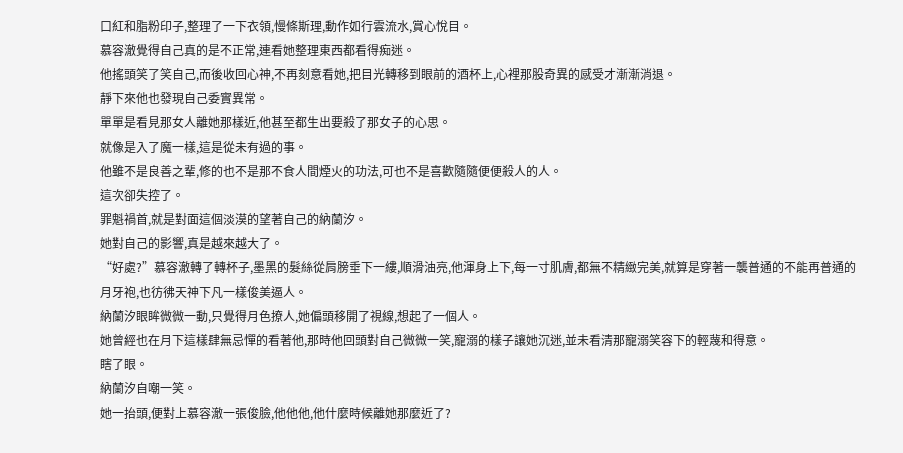口紅和脂粉印子,整理了一下衣領,慢條斯理,動作如行雲流水,賞心悅目。
慕容澈覺得自己真的是不正常,連看她整理東西都看得痴迷。
他搖頭笑了笑自己,而後收回心神,不再刻意看她,把目光轉移到眼前的酒杯上,心裡那股奇異的感受才漸漸消退。
靜下來他也發現自己委實異常。
單單是看見那女人離她那樣近,他甚至都生出要殺了那女子的心思。
就像是入了魔一樣,這是從未有過的事。
他雖不是良善之輩,修的也不是那不食人間煙火的功法,可也不是喜歡隨隨便便殺人的人。
這次卻失控了。
罪魁禍首,就是對面這個淡漠的望著自己的納蘭汐。
她對自己的影響,真是越來越大了。
“好處?”慕容澈轉了轉杯子,墨黑的髮絲從肩膀垂下一縷,順滑油亮,他渾身上下,每一寸肌膚,都無不精緻完美,就算是穿著一襲普通的不能再普通的月牙袍,也彷彿天神下凡一樣俊美逼人。
納蘭汐眼眸微微一動,只覺得月色撩人,她偏頭移開了視線,想起了一個人。
她曾經也在月下這樣肆無忌憚的看著他,那時他回頭對自己微微一笑,寵溺的樣子讓她沉迷,並未看清那寵溺笑容下的輕蔑和得意。
瞎了眼。
納蘭汐自嘲一笑。
她一抬頭,便對上慕容澈一張俊臉,他他他,他什麼時候離她那麼近了?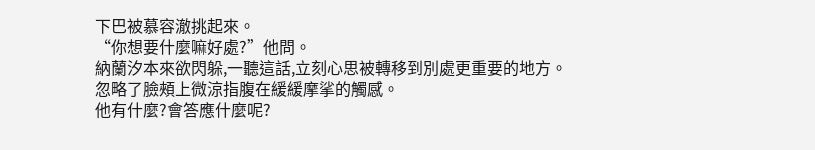下巴被慕容澈挑起來。
“你想要什麼嘛好處?”他問。
納蘭汐本來欲閃躲,一聽這話,立刻心思被轉移到別處更重要的地方。
忽略了臉頰上微涼指腹在緩緩摩挲的觸感。
他有什麼?會答應什麼呢?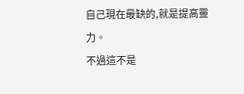自己現在最缺的,就是提高靈力。
不過這不是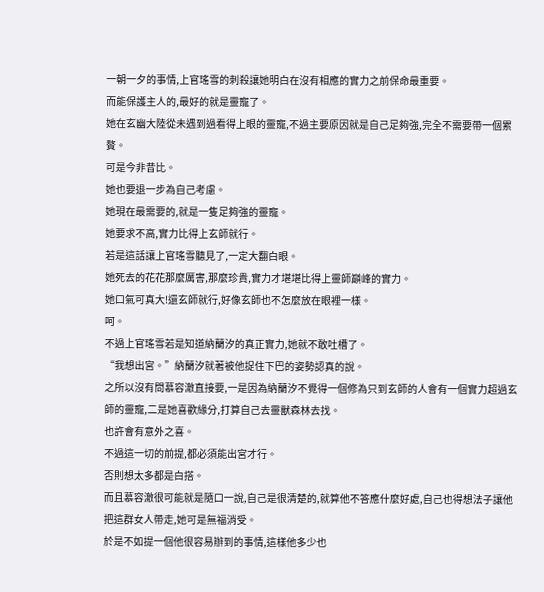一朝一夕的事情,上官瑤雪的刺殺讓她明白在沒有相應的實力之前保命最重要。
而能保護主人的,最好的就是靈寵了。
她在玄幽大陸從未遇到過看得上眼的靈寵,不過主要原因就是自己足夠強,完全不需要帶一個累贅。
可是今非昔比。
她也要退一步為自己考慮。
她現在最需要的,就是一隻足夠強的靈寵。
她要求不高,實力比得上玄師就行。
若是這話讓上官瑤雪聽見了,一定大翻白眼。
她死去的花花那麼厲害,那麼珍貴,實力才堪堪比得上靈師巔峰的實力。
她口氣可真大!還玄師就行,好像玄師也不怎麼放在眼裡一樣。
呵。
不過上官瑤雪若是知道納蘭汐的真正實力,她就不敢吐槽了。
“我想出宮。”納蘭汐就著被他捉住下巴的姿勢認真的說。
之所以沒有問慕容澈直接要,一是因為納蘭汐不覺得一個修為只到玄師的人會有一個實力超過玄師的靈寵,二是她喜歡緣分,打算自己去靈獸森林去找。
也許會有意外之喜。
不過這一切的前提,都必須能出宮才行。
否則想太多都是白搭。
而且慕容澈很可能就是隨口一說,自己是很清楚的,就算他不答應什麼好處,自己也得想法子讓他把這群女人帶走,她可是無福消受。
於是不如提一個他很容易辦到的事情,這樣他多少也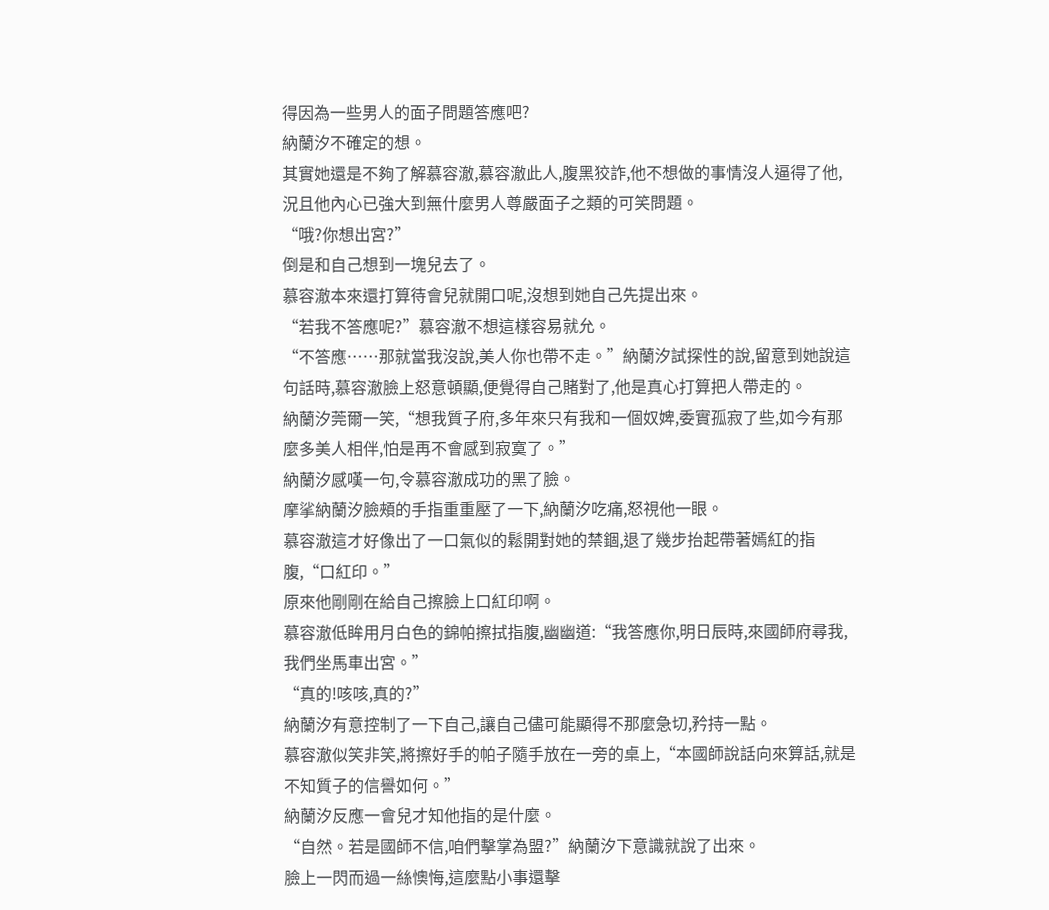得因為一些男人的面子問題答應吧?
納蘭汐不確定的想。
其實她還是不夠了解慕容澈,慕容澈此人,腹黑狡詐,他不想做的事情沒人逼得了他,況且他內心已強大到無什麼男人尊嚴面子之類的可笑問題。
“哦?你想出宮?”
倒是和自己想到一塊兒去了。
慕容澈本來還打算待會兒就開口呢,沒想到她自己先提出來。
“若我不答應呢?”慕容澈不想這樣容易就允。
“不答應……那就當我沒說,美人你也帶不走。”納蘭汐試探性的說,留意到她說這句話時,慕容澈臉上怒意頓顯,便覺得自己賭對了,他是真心打算把人帶走的。
納蘭汐莞爾一笑,“想我質子府,多年來只有我和一個奴婢,委實孤寂了些,如今有那麼多美人相伴,怕是再不會感到寂寞了。”
納蘭汐感嘆一句,令慕容澈成功的黑了臉。
摩挲納蘭汐臉頰的手指重重壓了一下,納蘭汐吃痛,怒視他一眼。
慕容澈這才好像出了一口氣似的鬆開對她的禁錮,退了幾步抬起帶著嫣紅的指腹,“口紅印。”
原來他剛剛在給自己擦臉上口紅印啊。
慕容澈低眸用月白色的錦帕擦拭指腹,幽幽道:“我答應你,明日辰時,來國師府尋我,我們坐馬車出宮。”
“真的!咳咳,真的?”
納蘭汐有意控制了一下自己,讓自己儘可能顯得不那麼急切,矜持一點。
慕容澈似笑非笑,將擦好手的帕子隨手放在一旁的桌上,“本國師說話向來算話,就是不知質子的信譽如何。”
納蘭汐反應一會兒才知他指的是什麼。
“自然。若是國師不信,咱們擊掌為盟?”納蘭汐下意識就說了出來。
臉上一閃而過一絲懊悔,這麼點小事還擊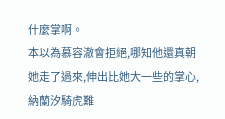什麼掌啊。
本以為慕容澈會拒絕,哪知他還真朝她走了過來,伸出比她大一些的掌心,納蘭汐騎虎難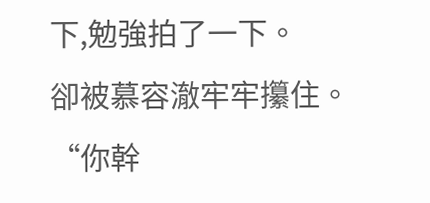下,勉強拍了一下。
卻被慕容澈牢牢攥住。
“你幹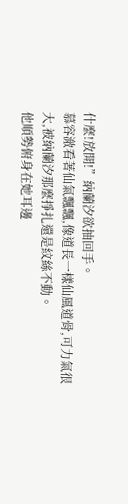什麼!放開!”納蘭汐欲抽回手。
慕容澈看著仙氣飄飄,像道長一樣仙風道骨,可力氣很大,被納蘭汐那麼掙扎還是紋絲不動。
他順勢俯身在她耳邊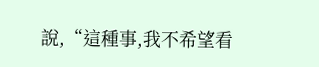說,“這種事,我不希望看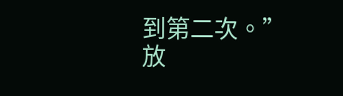到第二次。”
放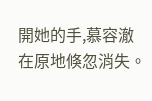開她的手,慕容澈在原地倏忽消失。